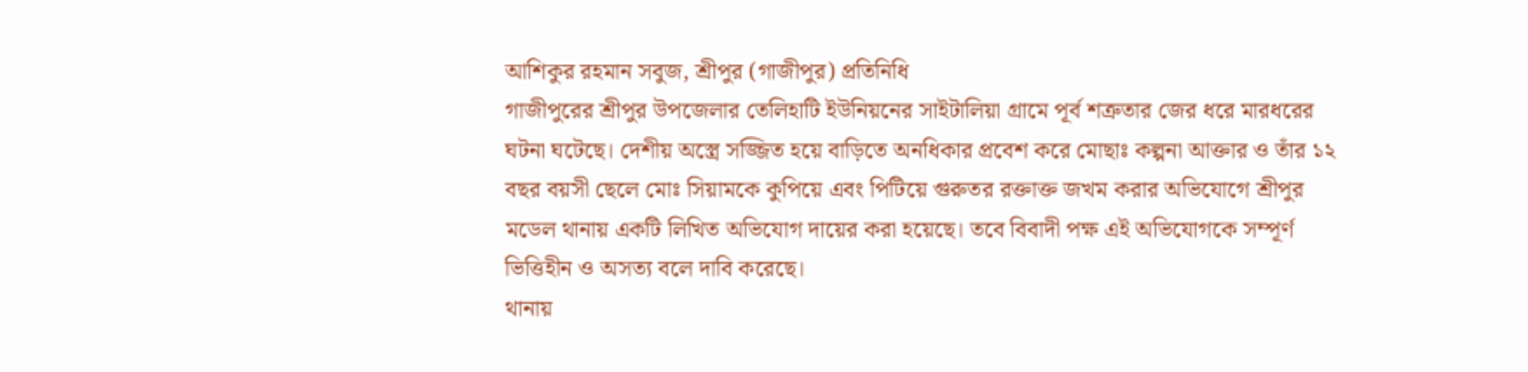আশিকুর রহমান সবুজ, শ্রীপুর (গাজীপুর) প্রতিনিধি
গাজীপুরের শ্রীপুর উপজেলার তেলিহাটি ইউনিয়নের সাইটালিয়া গ্রামে পূর্ব শত্রুতার জের ধরে মারধরের ঘটনা ঘটেছে। দেশীয় অস্ত্রে সজ্জিত হয়ে বাড়িতে অনধিকার প্রবেশ করে মোছাঃ কল্পনা আক্তার ও তাঁর ১২ বছর বয়সী ছেলে মোঃ সিয়ামকে কুপিয়ে এবং পিটিয়ে গুরুতর রক্তাক্ত জখম করার অভিযোগে শ্রীপুর মডেল থানায় একটি লিখিত অভিযোগ দায়ের করা হয়েছে। তবে বিবাদী পক্ষ এই অভিযোগকে সম্পূর্ণ ভিত্তিহীন ও অসত্য বলে দাবি করেছে।
থানায়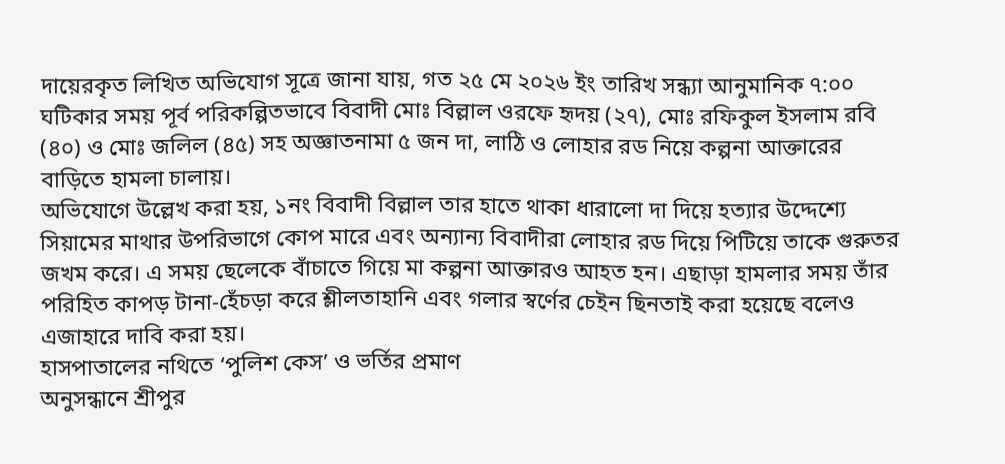দায়েরকৃত লিখিত অভিযোগ সূত্রে জানা যায়, গত ২৫ মে ২০২৬ ইং তারিখ সন্ধ্যা আনুমানিক ৭:০০ ঘটিকার সময় পূর্ব পরিকল্পিতভাবে বিবাদী মোঃ বিল্লাল ওরফে হৃদয় (২৭), মোঃ রফিকুল ইসলাম রবি (৪০) ও মোঃ জলিল (৪৫) সহ অজ্ঞাতনামা ৫ জন দা, লাঠি ও লোহার রড নিয়ে কল্পনা আক্তারের বাড়িতে হামলা চালায়।
অভিযোগে উল্লেখ করা হয়, ১নং বিবাদী বিল্লাল তার হাতে থাকা ধারালো দা দিয়ে হত্যার উদ্দেশ্যে সিয়ামের মাথার উপরিভাগে কোপ মারে এবং অন্যান্য বিবাদীরা লোহার রড দিয়ে পিটিয়ে তাকে গুরুতর জখম করে। এ সময় ছেলেকে বাঁচাতে গিয়ে মা কল্পনা আক্তারও আহত হন। এছাড়া হামলার সময় তাঁর পরিহিত কাপড় টানা-হেঁচড়া করে শ্লীলতাহানি এবং গলার স্বর্ণের চেইন ছিনতাই করা হয়েছে বলেও এজাহারে দাবি করা হয়।
হাসপাতালের নথিতে ‘পুলিশ কেস’ ও ভর্তির প্রমাণ
অনুসন্ধানে শ্রীপুর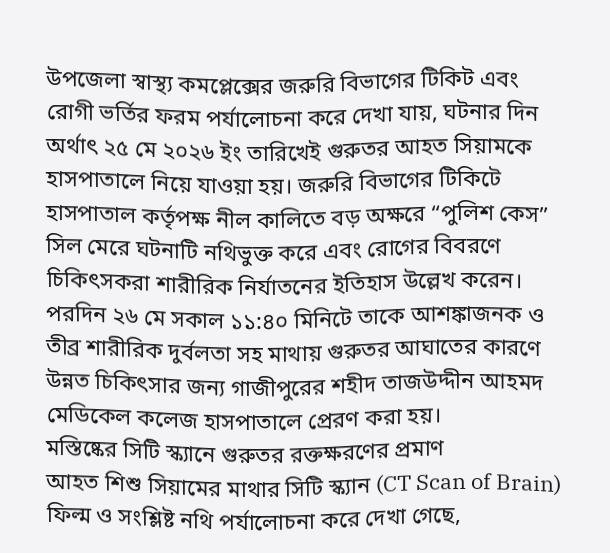উপজেলা স্বাস্থ্য কমপ্লেক্সের জরুরি বিভাগের টিকিট এবং রোগী ভর্তির ফরম পর্যালোচনা করে দেখা যায়, ঘটনার দিন অর্থাৎ ২৫ মে ২০২৬ ইং তারিখেই গুরুতর আহত সিয়ামকে হাসপাতালে নিয়ে যাওয়া হয়। জরুরি বিভাগের টিকিটে হাসপাতাল কর্তৃপক্ষ নীল কালিতে বড় অক্ষরে “পুলিশ কেস” সিল মেরে ঘটনাটি নথিভুক্ত করে এবং রোগের বিবরণে চিকিৎসকরা শারীরিক নির্যাতনের ইতিহাস উল্লেখ করেন।
পরদিন ২৬ মে সকাল ১১:৪০ মিনিটে তাকে আশঙ্কাজনক ও তীব্র শারীরিক দুর্বলতা সহ মাথায় গুরুতর আঘাতের কারণে উন্নত চিকিৎসার জন্য গাজীপুরের শহীদ তাজউদ্দীন আহমদ মেডিকেল কলেজ হাসপাতালে প্রেরণ করা হয়।
মস্তিষ্কের সিটি স্ক্যানে গুরুতর রক্তক্ষরণের প্রমাণ
আহত শিশু সিয়ামের মাথার সিটি স্ক্যান (CT Scan of Brain) ফিল্ম ও সংশ্লিষ্ট নথি পর্যালোচনা করে দেখা গেছে,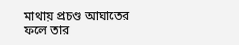মাথায় প্রচণ্ড আঘাতের ফলে তার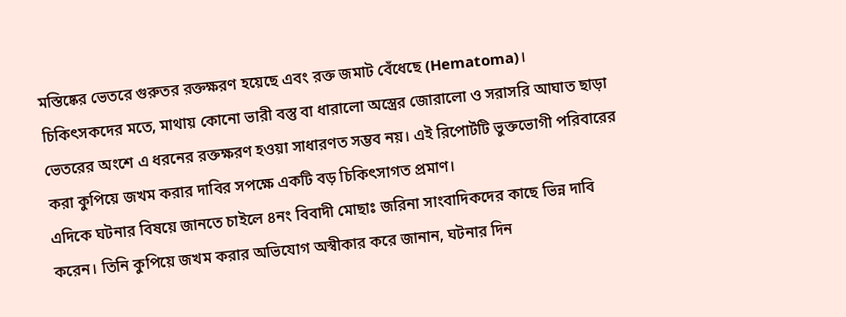মস্তিষ্কের ভেতরে গুরুতর রক্তক্ষরণ হয়েছে এবং রক্ত জমাট বেঁধেছে (Hematoma)।
চিকিৎসকদের মতে, মাথায় কোনো ভারী বস্তু বা ধারালো অস্ত্রের জোরালো ও সরাসরি আঘাত ছাড়া ভেতরের অংশে এ ধরনের রক্তক্ষরণ হওয়া সাধারণত সম্ভব নয়। এই রিপোর্টটি ভুক্তভোগী পরিবারের করা কুপিয়ে জখম করার দাবির সপক্ষে একটি বড় চিকিৎসাগত প্রমাণ।
এদিকে ঘটনার বিষয়ে জানতে চাইলে ৪নং বিবাদী মোছাঃ জরিনা সাংবাদিকদের কাছে ভিন্ন দাবি করেন। তিনি কুপিয়ে জখম করার অভিযোগ অস্বীকার করে জানান, ঘটনার দিন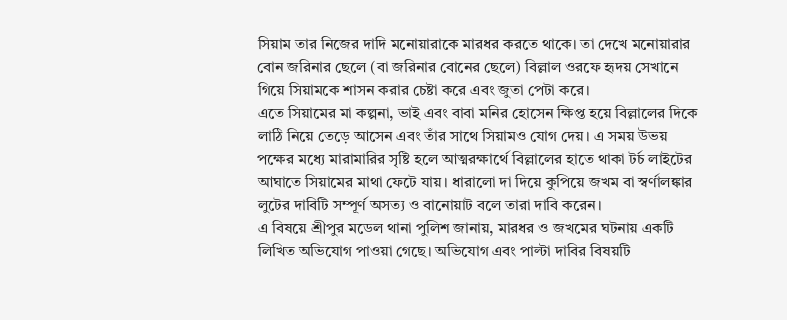সিয়াম তার নিজের দাদি মনোয়ারাকে মারধর করতে থাকে। তা দেখে মনোয়ারার বোন জরিনার ছেলে (বা জরিনার বোনের ছেলে) বিল্লাল ওরফে হৃদয় সেখানে গিয়ে সিয়ামকে শাসন করার চেষ্টা করে এবং জুতা পেটা করে।
এতে সিয়ামের মা কল্পনা, ভাই এবং বাবা মনির হোসেন ক্ষিপ্ত হয়ে বিল্লালের দিকে লাঠি নিয়ে তেড়ে আসেন এবং তাঁর সাথে সিয়ামও যোগ দেয়। এ সময় উভয় পক্ষের মধ্যে মারামারির সৃষ্টি হলে আত্মরক্ষার্থে বিল্লালের হাতে থাকা টর্চ লাইটের আঘাতে সিয়ামের মাথা ফেটে যায়। ধারালো দা দিয়ে কুপিয়ে জখম বা স্বর্ণালঙ্কার লুটের দাবিটি সম্পূর্ণ অসত্য ও বানোয়াট বলে তারা দাবি করেন।
এ বিষয়ে শ্রীপুর মডেল থানা পুলিশ জানায়, মারধর ও জখমের ঘটনায় একটি লিখিত অভিযোগ পাওয়া গেছে। অভিযোগ এবং পাল্টা দাবির বিষয়টি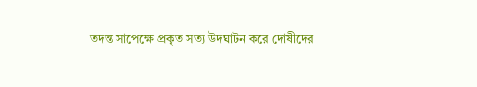তদন্ত সাপেক্ষে প্রকৃত সত্য উদঘাটন করে দোষীদের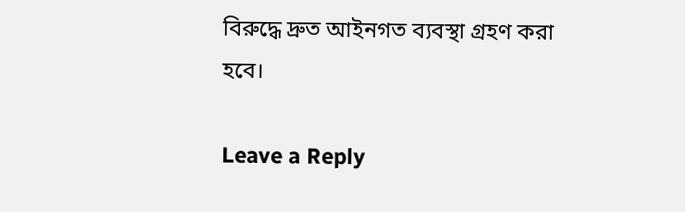বিরুদ্ধে দ্রুত আইনগত ব্যবস্থা গ্রহণ করা হবে।

Leave a Reply